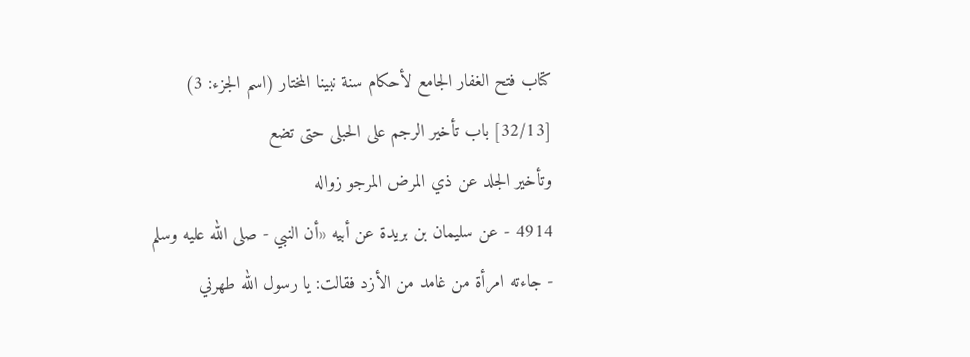كتاب فتح الغفار الجامع لأحكام سنة نبينا المختار (اسم الجزء: 3)
[32/13] باب تأخير الرجم على الحبلى حتى تضع
وتأخير الجلد عن ذي المرض المرجو زواله
4914 - عن سليمان بن بريدة عن أبيه «أن النبي - صلى الله عليه وسلم - جاءته امرأة من غامد من الأزد فقالت: يا رسول الله طهرني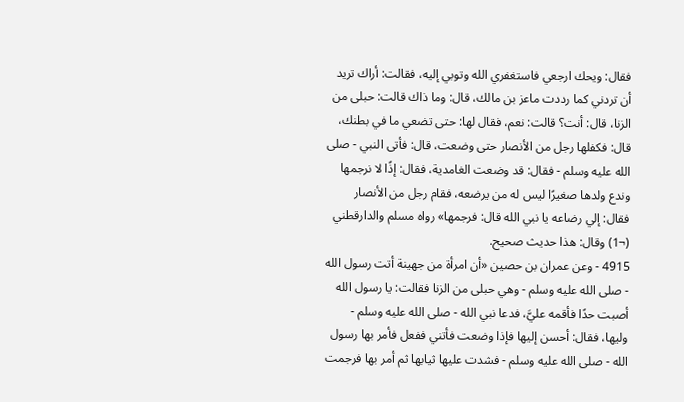فقال: ويحك ارجعي فاستغفري الله وتوبي إليه، فقالت: أراك تريد أن تردني كما رددت ماعز بن مالك، قال: وما ذاك قالت: حبلى من الزنا، قال: أنت؟ قالت: نعم، فقال لها: حتى تضعي ما في بطنك، قال: فكفلها رجل من الأنصار حتى وضعت، قال: فأتى النبي - صلى الله عليه وسلم - فقال: قد وضعت الغامدية، فقال: إذًا لا نرجمها وندع ولدها صغيرًا ليس له من يرضعه، فقام رجل من الأنصار فقال: إلي رضاعه يا نبي الله قال: فرجمها» رواه مسلم والدارقطني (¬1) وقال: هذا حديث صحيح.
4915 - وعن عمران بن حصين «أن امرأة من جهينة أتت رسول الله - صلى الله عليه وسلم - وهي حبلى من الزنا فقالت: يا رسول الله أصبت حدًا فأقمه عليَّ، فدعا نبي الله - صلى الله عليه وسلم - وليها، فقال: أحسن إليها فإذا وضعت فأتني ففعل فأمر بها رسول الله - صلى الله عليه وسلم - فشدت عليها ثيابها ثم أمر بها فرجمت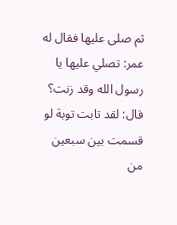ثم صلى عليها فقال له عمر: تصلي عليها يا رسول الله وقد زنت؟ قال: لقد تابت توبة لو قسمت بين سبعين من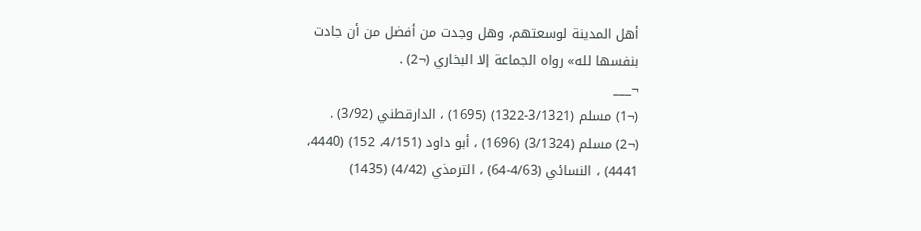أهل المدينة لوسعتهم، وهل وجدت من أفضل من أن جادت بنفسها لله» رواه الجماعة إلا البخاري (¬2) .
¬___
(¬1) مسلم (3/1321-1322) (1695) ، الدارقطني (3/92) .
(¬2) مسلم (3/1324) (1696) ، أبو داود (4/151، 152) (4440، 4441) ، النسائي (4/63-64) ، الترمذي (4/42) (1435)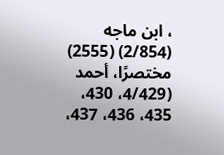، ابن ماجه (2/854) (2555) مختصرًا، أحمد (4/429، 430، 435، 436، 437،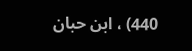440) ، ابن حبان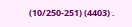(10/250-251) (4403) .